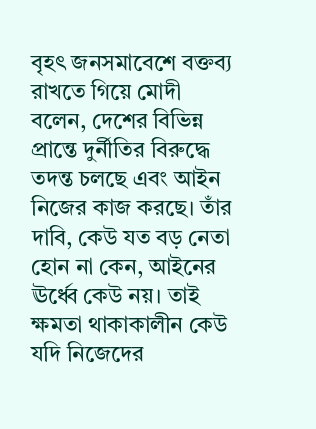বৃহৎ জনসমাবেশে বক্তব্য রাখতে গিয়ে মোদী বলেন, দেশের বিভিন্ন প্রান্তে দুর্নীতির বিরুদ্ধে তদন্ত চলছে এবং আইন নিজের কাজ করছে। তাঁর দাবি, কেউ যত বড় নেতা হোন না কেন, আইনের ঊর্ধ্বে কেউ নয়। তাই ক্ষমতা থাকাকালীন কেউ যদি নিজেদের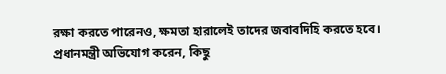রক্ষা করতে পারেনও, ক্ষমতা হারালেই তাদের জবাবদিহি করতে হবে।
প্রধানমন্ত্রী অভিযোগ করেন, কিছু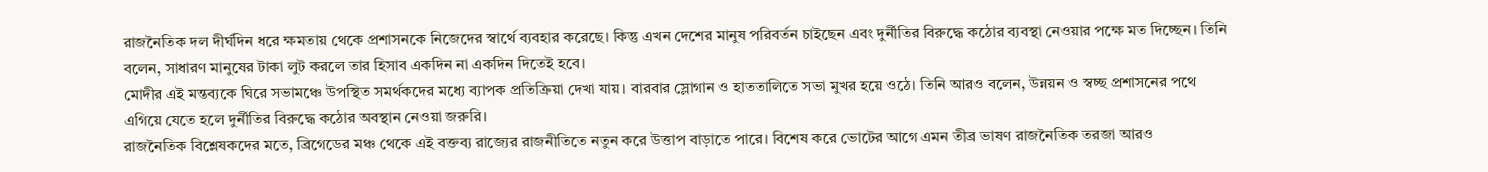রাজনৈতিক দল দীর্ঘদিন ধরে ক্ষমতায় থেকে প্রশাসনকে নিজেদের স্বার্থে ব্যবহার করেছে। কিন্তু এখন দেশের মানুষ পরিবর্তন চাইছেন এবং দুর্নীতির বিরুদ্ধে কঠোর ব্যবস্থা নেওয়ার পক্ষে মত দিচ্ছেন। তিনি বলেন, সাধারণ মানুষের টাকা লুট করলে তার হিসাব একদিন না একদিন দিতেই হবে।
মোদীর এই মন্তব্যকে ঘিরে সভামঞ্চে উপস্থিত সমর্থকদের মধ্যে ব্যাপক প্রতিক্রিয়া দেখা যায়। বারবার স্লোগান ও হাততালিতে সভা মুখর হয়ে ওঠে। তিনি আরও বলেন, উন্নয়ন ও স্বচ্ছ প্রশাসনের পথে এগিয়ে যেতে হলে দুর্নীতির বিরুদ্ধে কঠোর অবস্থান নেওয়া জরুরি।
রাজনৈতিক বিশ্লেষকদের মতে, ব্রিগেডের মঞ্চ থেকে এই বক্তব্য রাজ্যের রাজনীতিতে নতুন করে উত্তাপ বাড়াতে পারে। বিশেষ করে ভোটের আগে এমন তীব্র ভাষণ রাজনৈতিক তরজা আরও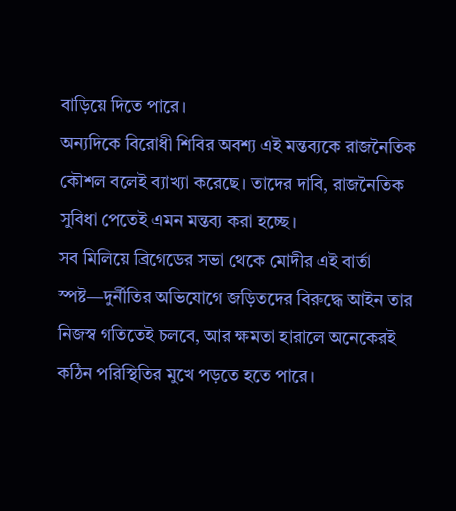বাড়িয়ে দিতে পারে।
অন্যদিকে বিরোধী শিবির অবশ্য এই মন্তব্যকে রাজনৈতিক কৌশল বলেই ব্যাখ্যা করেছে। তাদের দাবি, রাজনৈতিক সুবিধা পেতেই এমন মন্তব্য করা হচ্ছে।
সব মিলিয়ে ব্রিগেডের সভা থেকে মোদীর এই বার্তা স্পষ্ট—দুর্নীতির অভিযোগে জড়িতদের বিরুদ্ধে আইন তার নিজস্ব গতিতেই চলবে, আর ক্ষমতা হারালে অনেকেরই কঠিন পরিস্থিতির মুখে পড়তে হতে পারে।